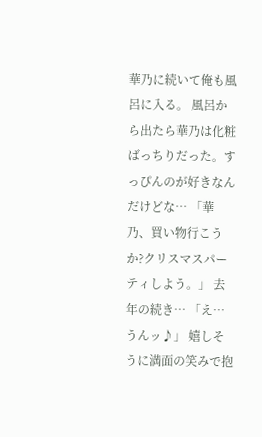華乃に続いて俺も風呂に入る。 風呂から出たら華乃は化粧ばっちりだった。すっぴんのが好きなんだけどな… 「華乃、買い物行こうか?クリスマスパーティしよう。」 去年の続き… 「え…うんッ♪」 嬉しそうに満面の笑みで抱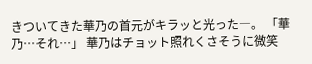きついてきた華乃の首元がキラッと光った―。 「華乃…それ…」 華乃はチョット照れくさそうに微笑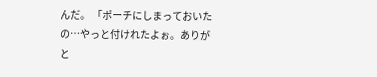んだ。 「ポーチにしまっておいたの…やっと付けれたよぉ。ありがと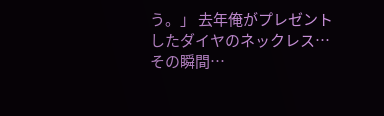う。」 去年俺がプレゼントしたダイヤのネックレス… その瞬間…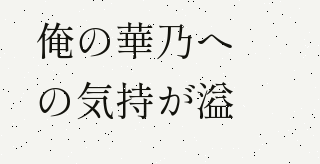俺の華乃への気持が溢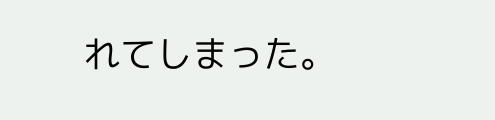れてしまった。